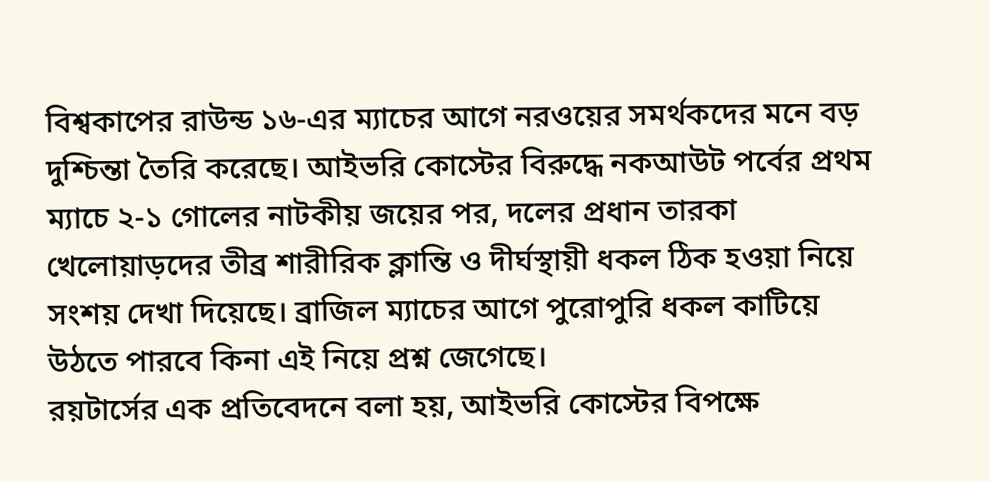বিশ্বকাপের রাউন্ড ১৬-এর ম্যাচের আগে নরওয়ের সমর্থকদের মনে বড় দুশ্চিন্তা তৈরি করেছে। আইভরি কোস্টের বিরুদ্ধে নকআউট পর্বের প্রথম ম্যাচে ২-১ গোলের নাটকীয় জয়ের পর, দলের প্রধান তারকা খেলোয়াড়দের তীব্র শারীরিক ক্লান্তি ও দীর্ঘস্থায়ী ধকল ঠিক হওয়া নিয়ে সংশয় দেখা দিয়েছে। ব্রাজিল ম্যাচের আগে পুরোপুরি ধকল কাটিয়ে উঠতে পারবে কিনা এই নিয়ে প্রশ্ন জেগেছে।
রয়টার্সের এক প্রতিবেদনে বলা হয়, আইভরি কোস্টের বিপক্ষে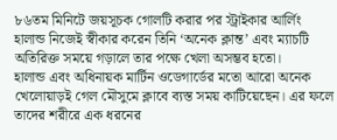৮৬তম মিনিটে জয়সূচক গোলটি করার পর স্ট্রাইকার আর্লিং হালান্ড নিজেই স্বীকার করেন তিনি ‘অনেক ক্লান্ত’ এবং ম্যাচটি অতিরিক্ত সময়ে গড়ালে তার পক্ষে খেলা অসম্ভব হতো।
হালান্ড এবং অধিনায়ক মার্টিন ওডেগার্ডের মতো আরো অনেক খেলোয়াড়ই গেল মৌসুমে ক্লাবে ব্যস্ত সময় কাটিয়েছেন। এর ফলে তাদের শরীরে এক ধরনের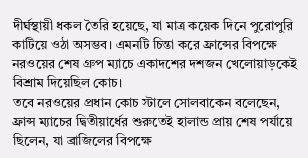দীর্ঘস্থায়ী ধকল তৈরি হয়েছে, যা মাত্র কয়েক দিনে পুরোপুরি কাটিয়ে ওঠা অসম্ভব। এমনটি চিন্তা করে ফ্রান্সের বিপক্ষে নরওয়ের শেষ গ্রুপ ম্যাচে একাদশের দশজন খেলোয়াড়কেই বিশ্রাম দিয়েছিল কোচ।
তবে নরওয়ের প্রধান কোচ স্টালে সোলবাকেন বলেছেন, ফ্রান্স ম্যাচের দ্বিতীয়ার্ধের শুরুতেই হালান্ড প্রায় শেষ পর্যায়ে ছিলেন, যা ব্রাজিলের বিপক্ষে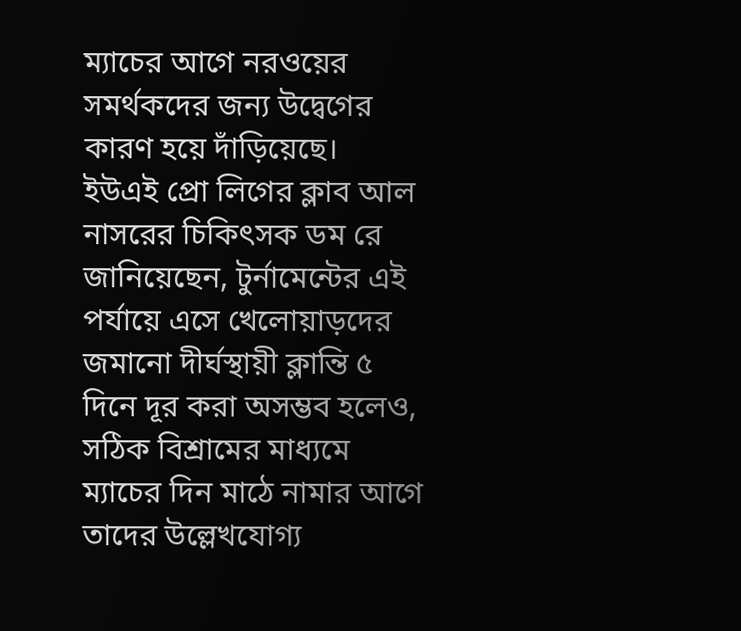ম্যাচের আগে নরওয়ের সমর্থকদের জন্য উদ্বেগের কারণ হয়ে দাঁড়িয়েছে।
ইউএই প্রো লিগের ক্লাব আল নাসরের চিকিৎসক ডম রে জানিয়েছেন, টুর্নামেন্টের এই পর্যায়ে এসে খেলোয়াড়দের জমানো দীর্ঘস্থায়ী ক্লান্তি ৫ দিনে দূর করা অসম্ভব হলেও, সঠিক বিশ্রামের মাধ্যমে ম্যাচের দিন মাঠে নামার আগে তাদের উল্লেখযোগ্য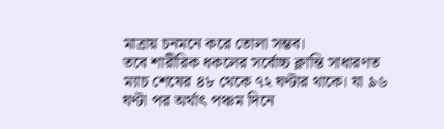মাত্রায় চনমনে করে তোলা সম্ভব।
তবে শারীরিক ধকলের সর্বোচ্চ ক্লান্তি সাধারণত ম্যাচ শেষের ৪৮ থেকে ৭২ ঘণ্টার থাকে। যা ৯৬ ঘণ্টা পর অর্থাৎ পঞ্চম দিনে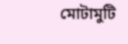মোটামুটি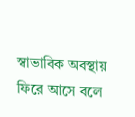স্বাভাবিক অবস্থায় ফিরে আসে বলে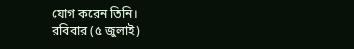যোগ করেন তিনি।
রবিবার (৫ জুলাই)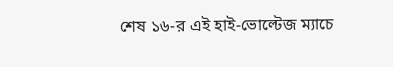শেষ ১৬-র এই হাই-ভোল্টেজ ম্যাচে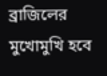ব্রাজিলের মুখোমুখি হবে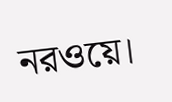নরওয়ে।